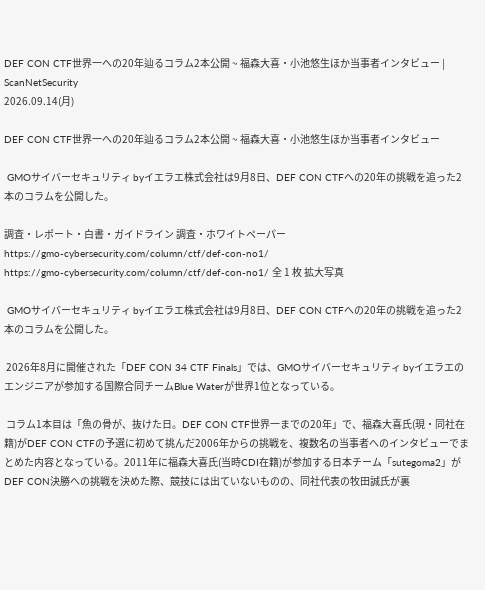DEF CON CTF世界一への20年辿るコラム2本公開 ~ 福森大喜・小池悠生ほか当事者インタビュー | ScanNetSecurity
2026.09.14(月)

DEF CON CTF世界一への20年辿るコラム2本公開 ~ 福森大喜・小池悠生ほか当事者インタビュー

 GMOサイバーセキュリティ byイエラエ株式会社は9月8日、DEF CON CTFへの20年の挑戦を追った2本のコラムを公開した。

調査・レポート・白書・ガイドライン 調査・ホワイトペーパー
https://gmo-cybersecurity.com/column/ctf/def-con-no1/
https://gmo-cybersecurity.com/column/ctf/def-con-no1/ 全 1 枚 拡大写真

 GMOサイバーセキュリティ byイエラエ株式会社は9月8日、DEF CON CTFへの20年の挑戦を追った2本のコラムを公開した。

 2026年8月に開催された「DEF CON 34 CTF Finals」では、GMOサイバーセキュリティ byイエラエのエンジニアが参加する国際合同チームBlue Waterが世界1位となっている。

 コラム1本目は「魚の骨が、抜けた日。DEF CON CTF世界一までの20年」で、福森大喜氏(現・同社在籍)がDEF CON CTFの予選に初めて挑んだ2006年からの挑戦を、複数名の当事者へのインタビューでまとめた内容となっている。2011年に福森大喜氏(当時CDI在籍)が参加する日本チーム「sutegoma2」がDEF CON決勝への挑戦を決めた際、競技には出ていないものの、同社代表の牧田誠氏が裏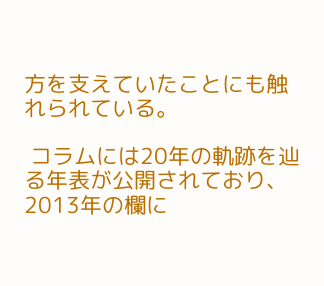方を支えていたことにも触れられている。

 コラムには20年の軌跡を辿る年表が公開されており、2013年の欄に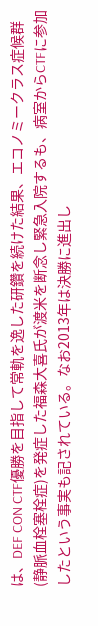は、DEF CON CTF優勝を目指して常軌を逸した研鑽を続けた結果、エコノミークラス症候群(静脈血栓塞栓症)を発症した福森大喜氏が渡米を断念し緊急入院するも、病室からCTFに参加したという事実も記されている。なお2013年は決勝に進出し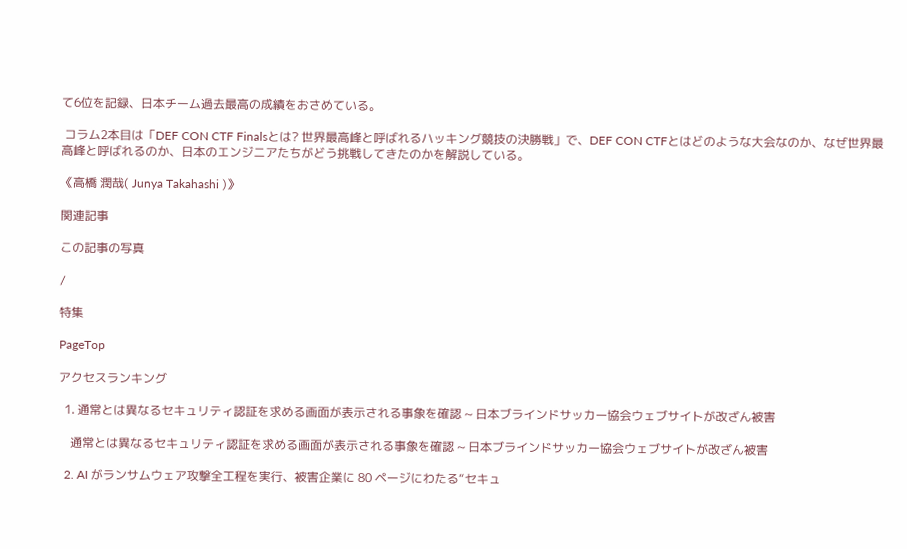て6位を記録、日本チーム過去最高の成績をおさめている。

 コラム2本目は「DEF CON CTF Finalsとは? 世界最高峰と呼ばれるハッキング競技の決勝戦」で、DEF CON CTFとはどのような大会なのか、なぜ世界最高峰と呼ばれるのか、日本のエンジニアたちがどう挑戦してきたのかを解説している。

《高橋 潤哉( Junya Takahashi )》

関連記事

この記事の写真

/

特集

PageTop

アクセスランキング

  1. 通常とは異なるセキュリティ認証を求める画面が表示される事象を確認 ~ 日本ブラインドサッカー協会ウェブサイトが改ざん被害

    通常とは異なるセキュリティ認証を求める画面が表示される事象を確認 ~ 日本ブラインドサッカー協会ウェブサイトが改ざん被害

  2. AI がランサムウェア攻撃全工程を実行、被害企業に 80 ページにわたる“セキュ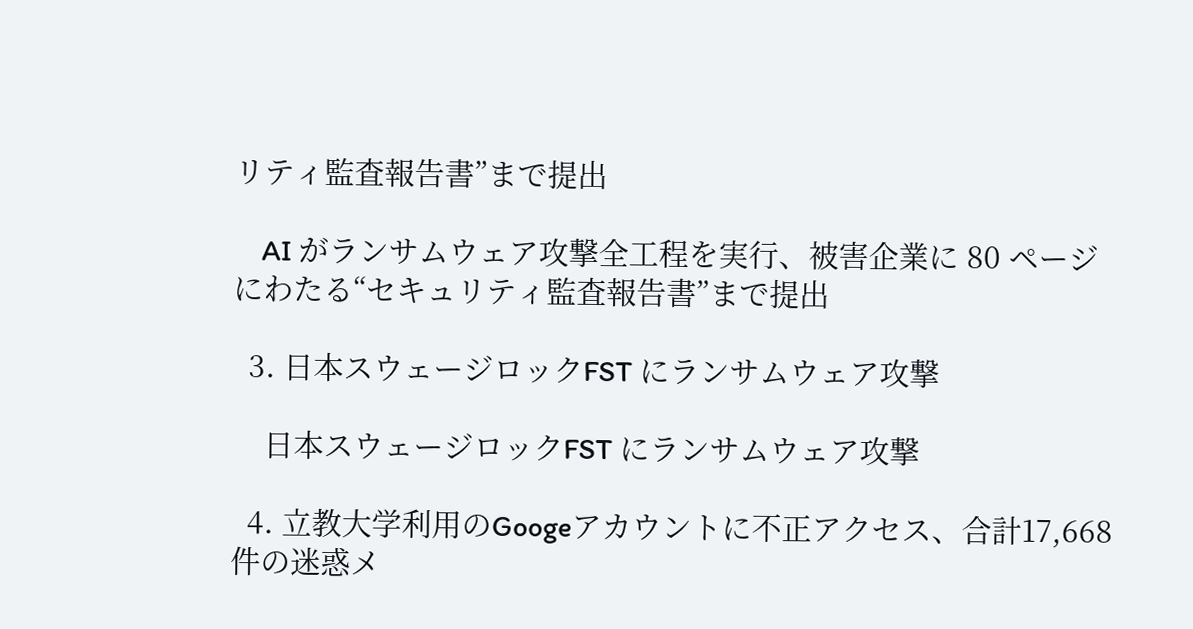リティ監査報告書”まで提出

    AI がランサムウェア攻撃全工程を実行、被害企業に 80 ページにわたる“セキュリティ監査報告書”まで提出

  3. 日本スウェージロックFST にランサムウェア攻撃

    日本スウェージロックFST にランサムウェア攻撃

  4. 立教大学利用のGoogeアカウントに不正アクセス、合計17,668件の迷惑メ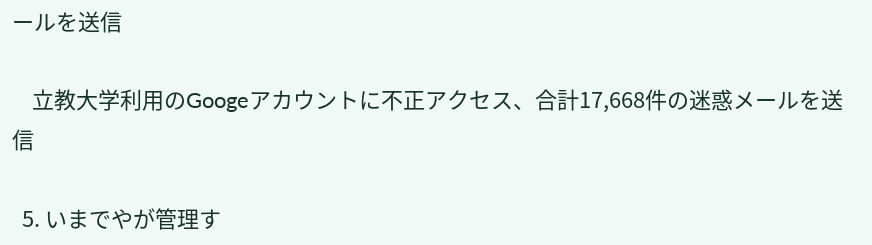ールを送信

    立教大学利用のGoogeアカウントに不正アクセス、合計17,668件の迷惑メールを送信

  5. いまでやが管理す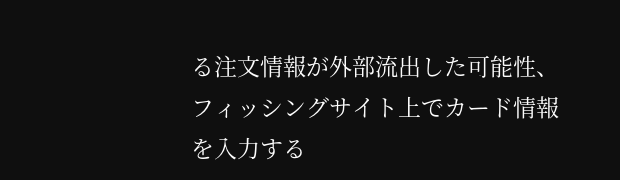る注文情報が外部流出した可能性、フィッシングサイト上でカード情報を入力する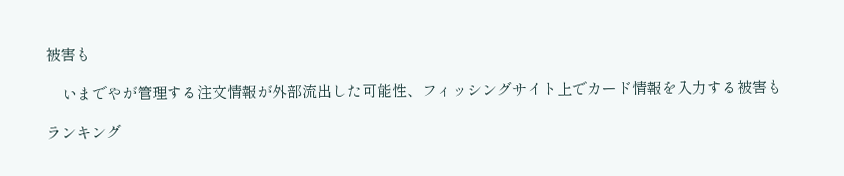被害も

    いまでやが管理する注文情報が外部流出した可能性、フィッシングサイト上でカード情報を入力する被害も

ランキング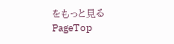をもっと見る
PageTop